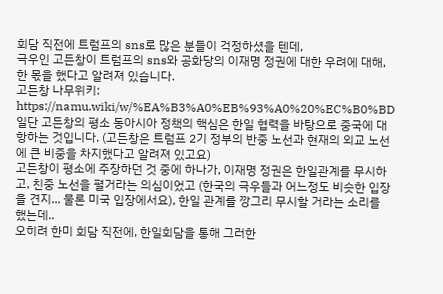회담 직전에 트럼프의 sns로 많은 분들이 걱정하셨을 텐데,
극우인 고든창이 트럼프의 sns와 공화당의 이재명 정권에 대한 우려에 대해, 한 몫을 했다고 알려져 있습니다.
고든창 나무위키:
https://namu.wiki/w/%EA%B3%A0%EB%93%A0%20%EC%B0%BD
일단 고든창의 평소 동아시아 정책의 핵심은 한일 협력을 바탕으로 중국에 대항하는 것입니다. (고든창은 트럼프 2기 정부의 반중 노선과 현재의 외교 노선에 큰 비중을 차지했다고 알려져 있고요)
고든창이 평소에 주장하던 것 중에 하나가, 이재명 정권은 한일관계를 무시하고, 친중 노선을 펼거라는 의심이었고 (한국의 극우들과 어느정도 비슷한 입장을 견지... 물론 미국 입장에서요), 한일 관계를 깡그리 무시할 거라는 소리를 했는데..
오히려 한미 회담 직전에, 한일회담을 통해 그러한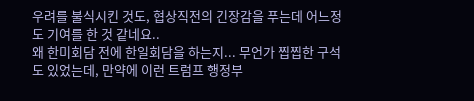우려를 불식시킨 것도, 협상직전의 긴장감을 푸는데 어느정도 기여를 한 것 같네요..
왜 한미회담 전에 한일회담을 하는지... 무언가 찝찝한 구석도 있었는데, 만약에 이런 트럼프 행정부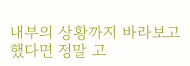내부의 상황까지 바라보고 했다면 정말 고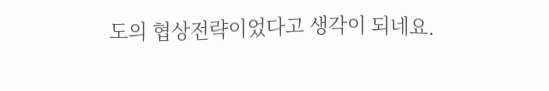도의 협상전략이었다고 생각이 되네요.